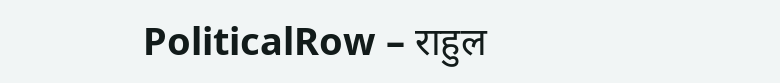PoliticalRow – राहुल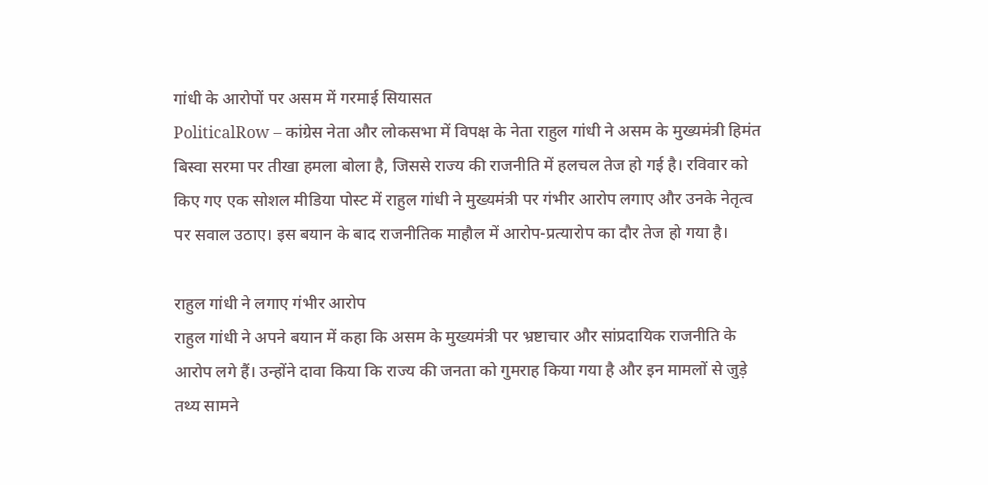गांधी के आरोपों पर असम में गरमाई सियासत
PoliticalRow – कांग्रेस नेता और लोकसभा में विपक्ष के नेता राहुल गांधी ने असम के मुख्यमंत्री हिमंत बिस्वा सरमा पर तीखा हमला बोला है, जिससे राज्य की राजनीति में हलचल तेज हो गई है। रविवार को किए गए एक सोशल मीडिया पोस्ट में राहुल गांधी ने मुख्यमंत्री पर गंभीर आरोप लगाए और उनके नेतृत्व पर सवाल उठाए। इस बयान के बाद राजनीतिक माहौल में आरोप-प्रत्यारोप का दौर तेज हो गया है।

राहुल गांधी ने लगाए गंभीर आरोप
राहुल गांधी ने अपने बयान में कहा कि असम के मुख्यमंत्री पर भ्रष्टाचार और सांप्रदायिक राजनीति के आरोप लगे हैं। उन्होंने दावा किया कि राज्य की जनता को गुमराह किया गया है और इन मामलों से जुड़े तथ्य सामने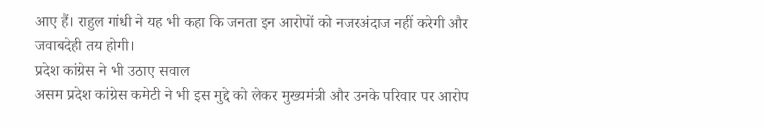आए हैं। राहुल गांधी ने यह भी कहा कि जनता इन आरोपों को नजरअंदाज नहीं करेगी और जवाबदेही तय होगी।
प्रदेश कांग्रेस ने भी उठाए सवाल
असम प्रदेश कांग्रेस कमेटी ने भी इस मुद्दे को लेकर मुख्यमंत्री और उनके परिवार पर आरोप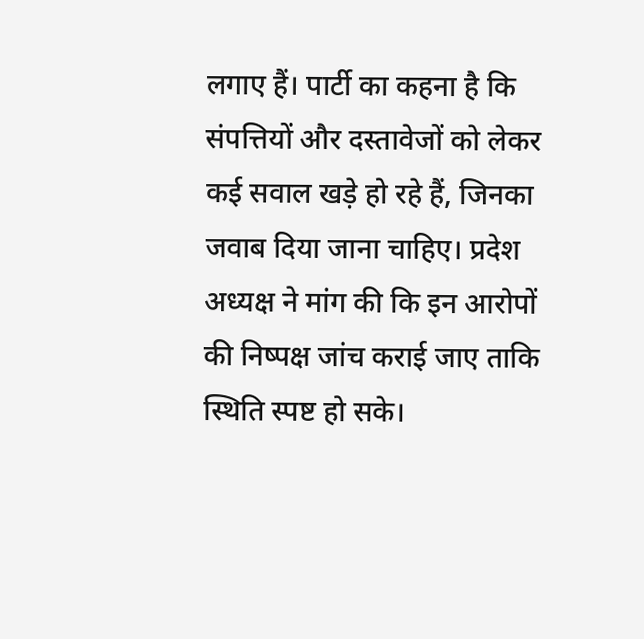लगाए हैं। पार्टी का कहना है कि संपत्तियों और दस्तावेजों को लेकर कई सवाल खड़े हो रहे हैं, जिनका जवाब दिया जाना चाहिए। प्रदेश अध्यक्ष ने मांग की कि इन आरोपों की निष्पक्ष जांच कराई जाए ताकि स्थिति स्पष्ट हो सके।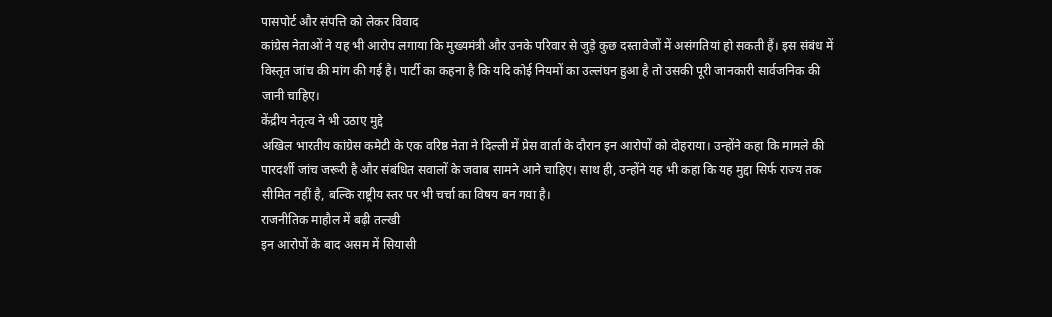पासपोर्ट और संपत्ति को लेकर विवाद
कांग्रेस नेताओं ने यह भी आरोप लगाया कि मुख्यमंत्री और उनके परिवार से जुड़े कुछ दस्तावेजों में असंगतियां हो सकती हैं। इस संबंध में विस्तृत जांच की मांग की गई है। पार्टी का कहना है कि यदि कोई नियमों का उल्लंघन हुआ है तो उसकी पूरी जानकारी सार्वजनिक की जानी चाहिए।
केंद्रीय नेतृत्व ने भी उठाए मुद्दे
अखिल भारतीय कांग्रेस कमेटी के एक वरिष्ठ नेता ने दिल्ली में प्रेस वार्ता के दौरान इन आरोपों को दोहराया। उन्होंने कहा कि मामले की पारदर्शी जांच जरूरी है और संबंधित सवालों के जवाब सामने आने चाहिए। साथ ही, उन्होंने यह भी कहा कि यह मुद्दा सिर्फ राज्य तक सीमित नहीं है, बल्कि राष्ट्रीय स्तर पर भी चर्चा का विषय बन गया है।
राजनीतिक माहौल में बढ़ी तल्खी
इन आरोपों के बाद असम में सियासी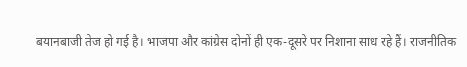बयानबाजी तेज हो गई है। भाजपा और कांग्रेस दोनों ही एक-दूसरे पर निशाना साध रहे हैं। राजनीतिक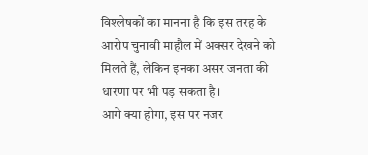विश्लेषकों का मानना है कि इस तरह के आरोप चुनावी माहौल में अक्सर देखने को मिलते हैं, लेकिन इनका असर जनता की धारणा पर भी पड़ सकता है।
आगे क्या होगा, इस पर नजर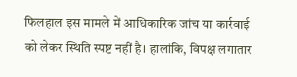फिलहाल इस मामले में आधिकारिक जांच या कार्रवाई को लेकर स्थिति स्पष्ट नहीं है। हालांकि, विपक्ष लगातार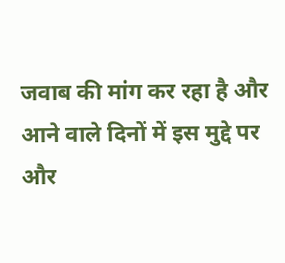जवाब की मांग कर रहा है और आने वाले दिनों में इस मुद्दे पर और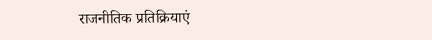राजनीतिक प्रतिक्रियाएं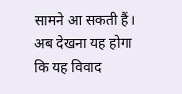सामने आ सकती हैं। अब देखना यह होगा कि यह विवाद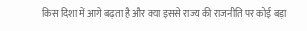किस दिशा में आगे बढ़ता है और क्या इससे राज्य की राजनीति पर कोई बड़ा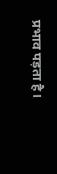प्रभाव पड़ता है।